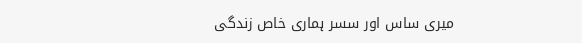میری ساس اور سسر ہماری خاص زندگی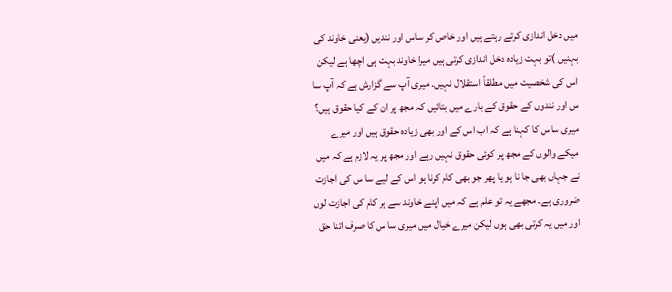میں دخل اندازی کرتے رہتے ہیں اور خاص کر ساس اور نندیں (یعنی خاوند کی بہنیں )تو بہت زیادہ دخل اندازی کرتی ہیں میرا خاوند بہت ہی اچھا ہے لیکن اس کی شخصیت میں مطلقاً استقلال نہیں۔ میری آپ سے گزارش ہے کہ آپ سا س اور نندوں کے حقوق کے بارے میں بتائیں کہ مجھ پر ان کے کیا حقوق ہیں؟
میری ساس کا کہنا ہے کہ اب اس کے اور بھی زیادہ حقوق ہیں اور میرے میکے والوں کے مجھ پر کوئی حقوق نہیں رہے اور مجھ پر یہ لازم ہے کہ میں نے جہاں بھی جا نا ہو یا پھر جو بھی کام کرنا ہو اس کے لیے سا س کی اجازت ضروری ہے۔ مجھے یہ تو علم ہے کہ میں اپنے خاوند سے ہر کام کی اجازت لوں اور میں یہ کرتی بھی ہوں لیکن میرے خیال میں میری سا س کا صرف اتنا حق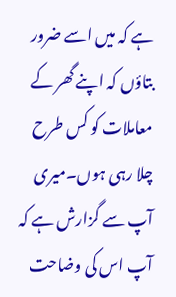ہے کہ میں اسے ضرور بتاؤں کہ اپنے گھر کے معاملات کو کس طرح چلا رہی ہوں۔میری آپ سے گزارش ہے کہ آپ اس کی وضاحت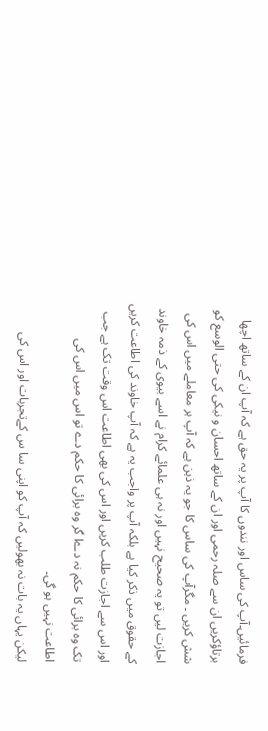فرمائیں۔آپ کی ساس اور نندوں کا آپ پر یہ حق ہے کہ آپ ان کے ساتھ اچھا برتاؤکریں ان سے صلہ رحمی اور ان کے ساتھ احسان و نیکی کی حتی الوسع کو شش کریں ۔ مگرآپ کی ساس کا جو یہ ذہن ہے کہ آپ ہر معاملے میں اس کی اجازت لیں تو یہ صحیح نہیں اور نہ ہی علمائے کرام نے اسے بیوی کے ذمہ خاوند کے حقوق میں ذکر کیا ہے بلکہ آپ پر واجب یہ ہے کہ آپ خاوند کی اطاعت کریں اور اس سے اجازت طلب کریں اور اس کی بھی اطاعت اس وقت تک ہے جب تک وہ برائی کا حکم نہ دےا گر وہ برائی کا حکم دے تو اس میں اس کی اطاعت نہیں ہو گی۔
لیکن یہاں یہ بات نہ بھولیں کہ آپ کو اپنی سا س کےتجربات اور اس کی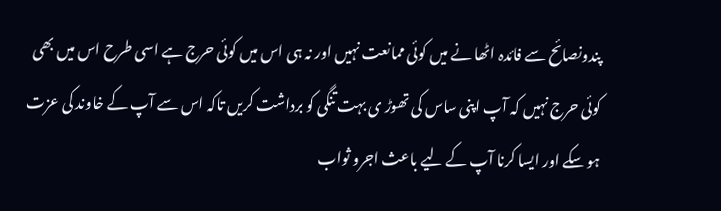پندونصائح سے فائدہ اٹھا نے میں کوئی ممانعت نہیں اور نہ ہی اس میں کوئی حرج ہے اسی طرح اس میں بھی کوئی حرج نہیں کہ آپ اپنی ساس کی تھوڑ ی بہت تنگی کو برداشت کریں تاکہ اس سے آپ کے خاوند کی عزت ہو سکے اور ایسا کرنا آپ کے لیے باعث اجرو ثواب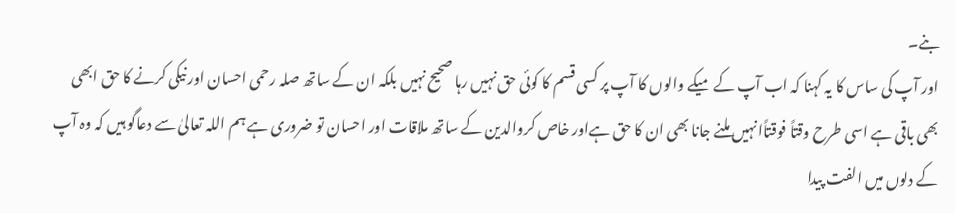بنے۔
اور آپ کی ساس کا یہ کہنا کہ اب آپ کے میکے والوں کا آپ پر کسی قسم کا کوئی حق نہیں رہا صحیح نہیں بلکہ ان کے ساتھ صلہ رحمی احسان اور نیکی کرنے کا حق ابھی بھی باقی ہے اسی طرح وقتاً فوقتاًانہیں ملنے جانا بھی ان کا حق ہےاور خاص کروالدین کے ساتھ ملاقات اور احسان تو ضروری ہے ہم اللہ تعالیٰ سے دعاگو ہیں کہ وہ آپ کے دلوں میں الفت پیدا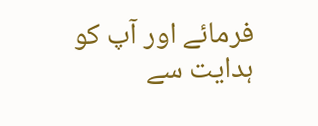فرمائے اور آپ کو ہدایت سے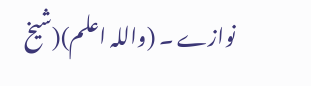نوازے ۔ (واللہ اعلم)(شیخ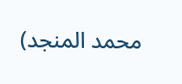محمد المنجد)